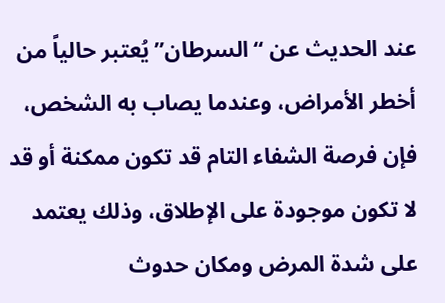عند الحديث عن “السرطان” يُعتبر حالياً من أخطر الأمراض، وعندما يصاب به الشخص، فإن فرصة الشفاء التام قد تكون ممكنة أو قد لا تكون موجودة على الإطلاق، وذلك يعتمد على شدة المرض ومكان حدوث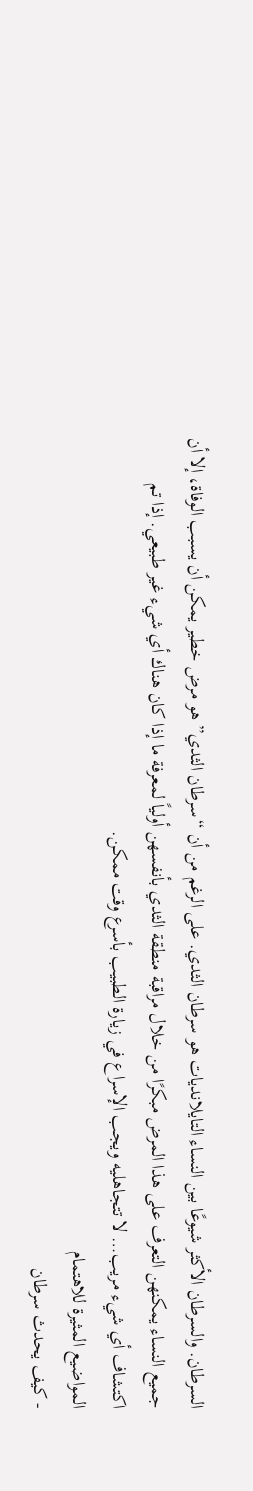السرطان. والسرطان الأكثر شيوعًا بين النساء التايلانديات هو سرطان الثدي. على الرغم من أن “سرطان الثدي” هو مرض خطير يمكن أن يسبب الوفاة، إلا أن جميع النساء يمكنهن التعرف على هذا المرض مبكرًا من خلال مراقبة منطقة الثدي بأنفسهن أولياً لمعرفة ما إذا كان هناك أي شيء غير طبيعي. إذا تم اكتشاف أي شيء مريب… لا تتجاهليه ويجب الإسراع في زيارة الطبيب بأسرع وقت ممكن.
المواضيع المثيرة للاهتمام
- كيف يحدث سرطان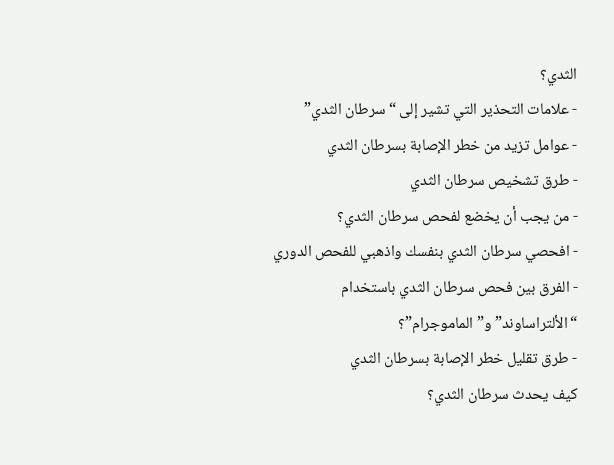الثدي؟
- علامات التحذير التي تشير إلى “سرطان الثدي”
- عوامل تزيد من خطر الإصابة بسرطان الثدي
- طرق تشخيص سرطان الثدي
- من يجب أن يخضع لفحص سرطان الثدي؟
- افحصي سرطان الثدي بنفسك واذهبي للفحص الدوري
- الفرق بين فحص سرطان الثدي باستخدام “الألتراساوند” و”الماموجرام”؟
- طرق تقليل خطر الإصابة بسرطان الثدي
كيف يحدث سرطان الثدي؟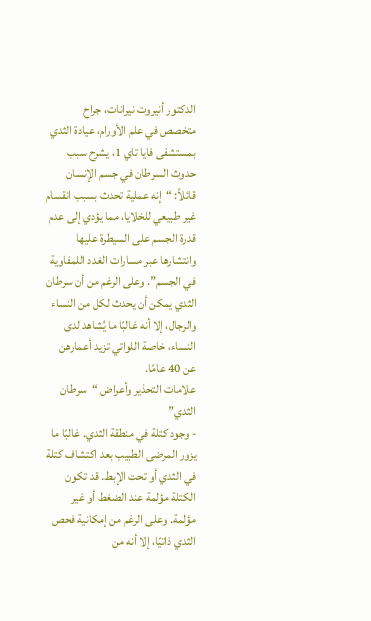الدكتور أنيروت نيرانات، جراح متخصص في علم الأورام، عيادة الثدي بمستشفى فايا تاي 1، يشرح سبب حدوث السرطان في جسم الإنسان قائلاً: “إنه عملية تحدث بسبب انقسام غير طبيعي للخلايا، مما يؤدي إلى عدم قدرة الجسم على السيطرة عليها وانتشارها عبر مسارات الغدد اللمفاوية في الجسم”. وعلى الرغم من أن سرطان الثدي يمكن أن يحدث لكل من النساء والرجال، إلا أنه غالبًا ما يُشاهد لدى النساء، خاصة اللواتي تزيد أعمارهن عن 40 عامًا.
علامات التحذير وأعراض “سرطان الثدي”
- وجود كتلة في منطقة الثدي. غالبًا ما يزور المرضى الطبيب بعد اكتشاف كتلة في الثدي أو تحت الإبط. قد تكون الكتلة مؤلمة عند الضغط أو غير مؤلمة. وعلى الرغم من إمكانية فحص الثدي ذاتيًا، إلا أنه من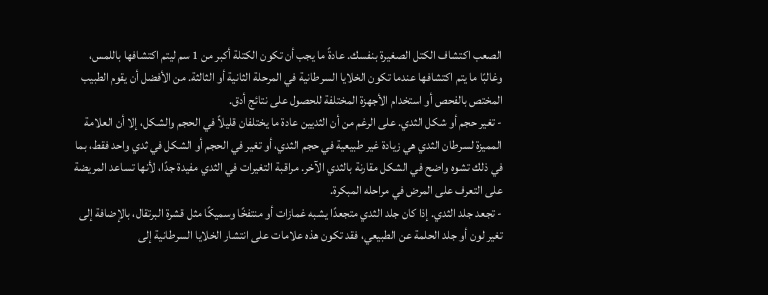الصعب اكتشاف الكتل الصغيرة بنفسك. عادةً ما يجب أن تكون الكتلة أكبر من 1 سم ليتم اكتشافها باللمس، وغالبًا ما يتم اكتشافها عندما تكون الخلايا السرطانية في المرحلة الثانية أو الثالثة. من الأفضل أن يقوم الطبيب المختص بالفحص أو استخدام الأجهزة المختلفة للحصول على نتائج أدق.
- تغير حجم أو شكل الثدي. على الرغم من أن الثديين عادة ما يختلفان قليلاً في الحجم والشكل، إلا أن العلامة المميزة لسرطان الثدي هي زيادة غير طبيعية في حجم الثدي، أو تغير في الحجم أو الشكل في ثدي واحد فقط، بما في ذلك تشوه واضح في الشكل مقارنة بالثدي الآخر. مراقبة التغيرات في الثدي مفيدة جدًا، لأنها تساعد المريضة على التعرف على المرض في مراحله المبكرة.
- تجعد جلد الثدي. إذا كان جلد الثدي متجعدًا يشبه غمازات أو منتفخًا وسميكًا مثل قشرة البرتقال، بالإضافة إلى تغير لون أو جلد الحلمة عن الطبيعي، فقد تكون هذه علامات على انتشار الخلايا السرطانية إلى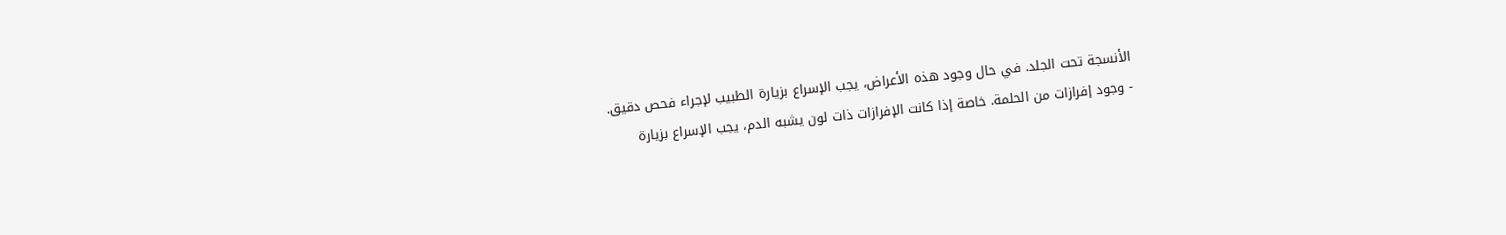الأنسجة تحت الجلد. في حال وجود هذه الأعراض، يجب الإسراع بزيارة الطبيب لإجراء فحص دقيق.
- وجود إفرازات من الحلمة. خاصة إذا كانت الإفرازات ذات لون يشبه الدم، يجب الإسراع بزيارة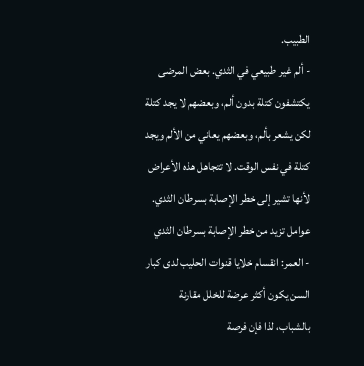الطبيب.
- ألم غير طبيعي في الثدي. بعض المرضى يكتشفون كتلة بدون ألم، وبعضهم لا يجد كتلة لكن يشعر بألم، وبعضهم يعاني من الألم ويجد كتلة في نفس الوقت. لا تتجاهل هذه الأعراض لأنها تشير إلى خطر الإصابة بسرطان الثدي.
عوامل تزيد من خطر الإصابة بسرطان الثدي
- العمر: انقسام خلايا قنوات الحليب لدى كبار السن يكون أكثر عرضة للخلل مقارنة بالشباب، لذا فإن فرصة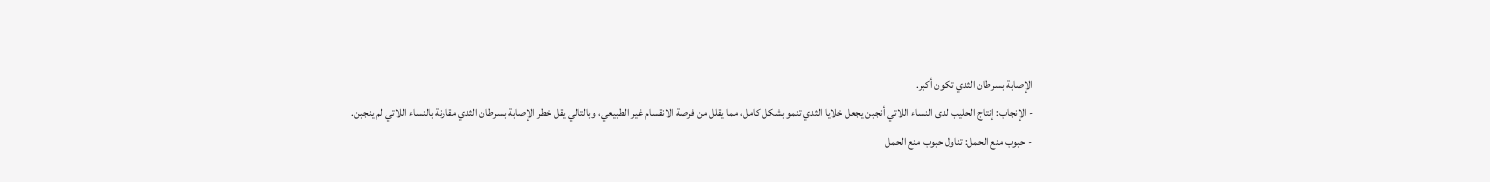الإصابة بسرطان الثدي تكون أكبر.
- الإنجاب: إنتاج الحليب لدى النساء اللاتي أنجبن يجعل خلايا الثدي تنمو بشكل كامل، مما يقلل من فرصة الانقسام غير الطبيعي، وبالتالي يقل خطر الإصابة بسرطان الثدي مقارنة بالنساء اللاتي لم ينجبن.
- حبوب منع الحمل: تناول حبوب منع الحمل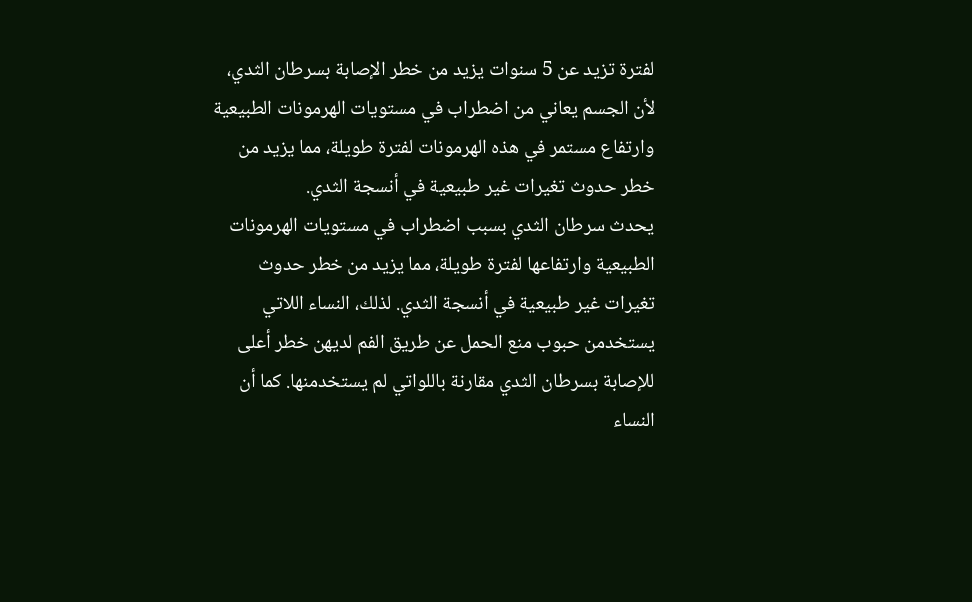لفترة تزيد عن 5 سنوات يزيد من خطر الإصابة بسرطان الثدي، لأن الجسم يعاني من اضطراب في مستويات الهرمونات الطبيعية وارتفاع مستمر في هذه الهرمونات لفترة طويلة، مما يزيد من خطر حدوث تغيرات غير طبيعية في أنسجة الثدي.
يحدث سرطان الثدي بسبب اضطراب في مستويات الهرمونات الطبيعية وارتفاعها لفترة طويلة، مما يزيد من خطر حدوث تغيرات غير طبيعية في أنسجة الثدي. لذلك، النساء اللاتي يستخدمن حبوب منع الحمل عن طريق الفم لديهن خطر أعلى للإصابة بسرطان الثدي مقارنة باللواتي لم يستخدمنها. كما أن النساء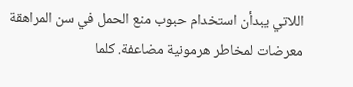اللاتي يبدأن استخدام حبوب منع الحمل في سن المراهقة معرضات لمخاطر هرمونية مضاعفة. كلما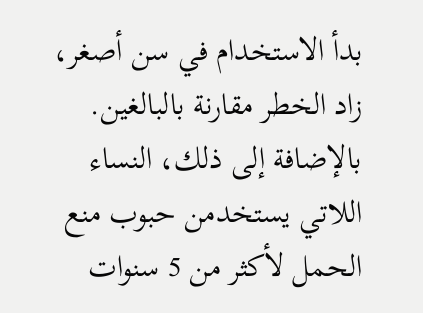بدأ الاستخدام في سن أصغر، زاد الخطر مقارنة بالبالغين. بالإضافة إلى ذلك، النساء اللاتي يستخدمن حبوب منع الحمل لأكثر من 5 سنوات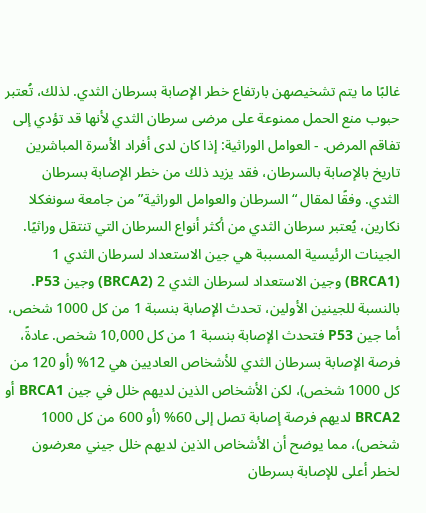غالبًا ما يتم تشخيصهن بارتفاع خطر الإصابة بسرطان الثدي. لذلك، تُعتبر حبوب منع الحمل ممنوعة على مرضى سرطان الثدي لأنها قد تؤدي إلى تفاقم المرض. - العوامل الوراثية: إذا كان لدى أفراد الأسرة المباشرين تاريخ بالإصابة بالسرطان، فقد يزيد ذلك من خطر الإصابة بسرطان الثدي. وفقًا لمقال “السرطان والعوامل الوراثية” من جامعة سونغكلا نكارين، يُعتبر سرطان الثدي من أكثر أنواع السرطان التي تنتقل وراثيًا. الجينات الرئيسية المسببة هي جين الاستعداد لسرطان الثدي 1 (BRCA1) وجين الاستعداد لسرطان الثدي 2 (BRCA2) وجين P53. بالنسبة للجينين الأولين، تحدث الإصابة بنسبة 1 من كل 1000 شخص، أما جين P53 فتحدث الإصابة بنسبة 1 من كل 10,000 شخص. عادةً، فرصة الإصابة بسرطان الثدي للأشخاص العاديين هي 12% (أو 120 من كل 1000 شخص)، لكن الأشخاص الذين لديهم خلل في جين BRCA1 أو BRCA2 لديهم فرصة إصابة تصل إلى 60% (أو 600 من كل 1000 شخص)، مما يوضح أن الأشخاص الذين لديهم خلل جيني معرضون لخطر أعلى للإصابة بسرطان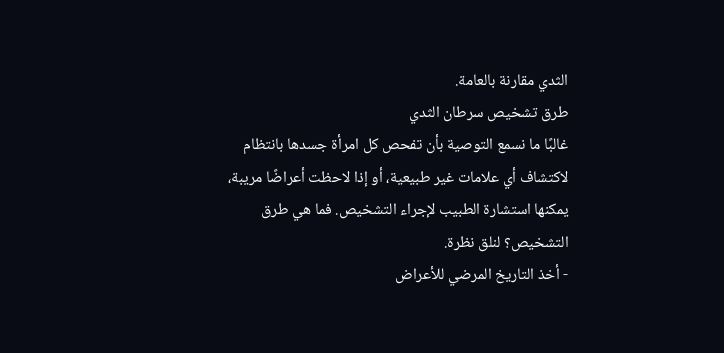الثدي مقارنة بالعامة.
طرق تشخيص سرطان الثدي
غالبًا ما نسمع التوصية بأن تفحص كل امرأة جسدها بانتظام لاكتشاف أي علامات غير طبيعية، أو إذا لاحظت أعراضًا مريبة، يمكنها استشارة الطبيب لإجراء التشخيص. فما هي طرق التشخيص؟ لنلق نظرة.
- أخذ التاريخ المرضي للأعراض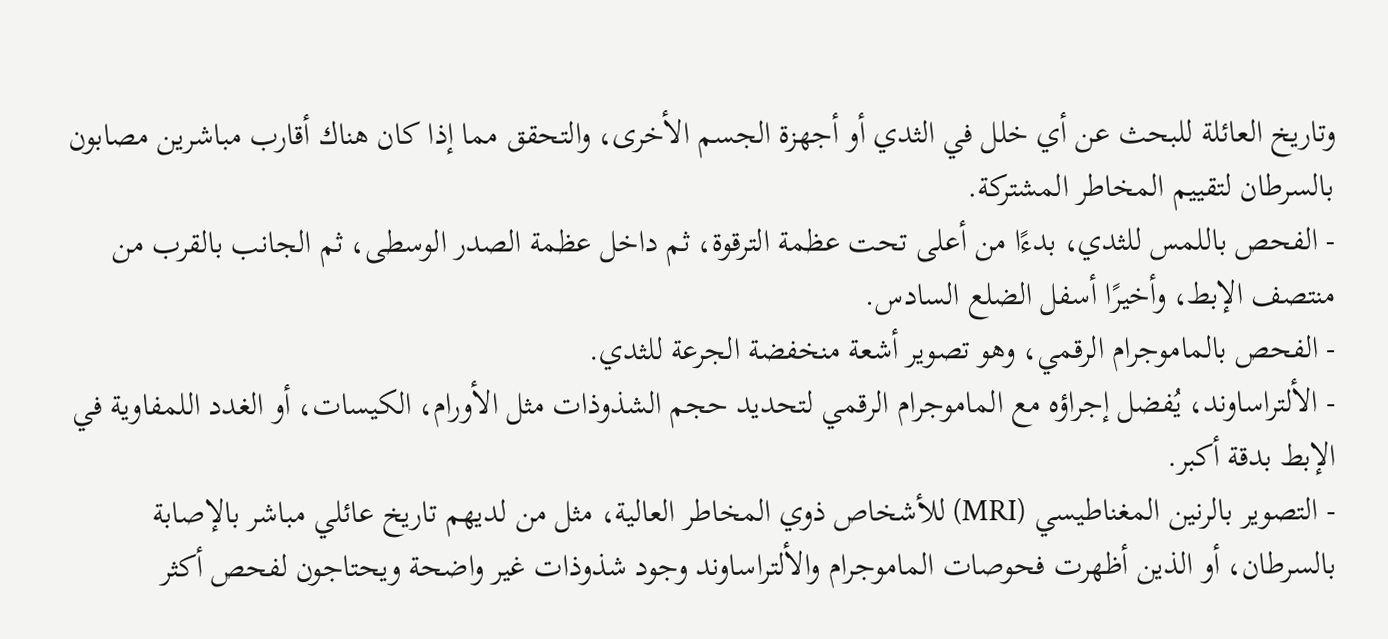وتاريخ العائلة للبحث عن أي خلل في الثدي أو أجهزة الجسم الأخرى، والتحقق مما إذا كان هناك أقارب مباشرين مصابون بالسرطان لتقييم المخاطر المشتركة.
- الفحص باللمس للثدي، بدءًا من أعلى تحت عظمة الترقوة، ثم داخل عظمة الصدر الوسطى، ثم الجانب بالقرب من منتصف الإبط، وأخيرًا أسفل الضلع السادس.
- الفحص بالماموجرام الرقمي، وهو تصوير أشعة منخفضة الجرعة للثدي.
- الألتراساوند، يُفضل إجراؤه مع الماموجرام الرقمي لتحديد حجم الشذوذات مثل الأورام، الكيسات، أو الغدد اللمفاوية في الإبط بدقة أكبر.
- التصوير بالرنين المغناطيسي (MRI) للأشخاص ذوي المخاطر العالية، مثل من لديهم تاريخ عائلي مباشر بالإصابة بالسرطان، أو الذين أظهرت فحوصات الماموجرام والألتراساوند وجود شذوذات غير واضحة ويحتاجون لفحص أكثر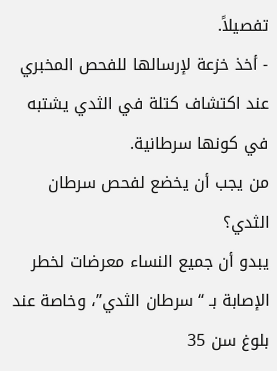تفصيلاً.
- أخذ خزعة لإرسالها للفحص المخبري عند اكتشاف كتلة في الثدي يشتبه في كونها سرطانية.
من يجب أن يخضع لفحص سرطان الثدي؟
يبدو أن جميع النساء معرضات لخطر الإصابة بـ “سرطان الثدي”، وخاصة عند بلوغ سن 35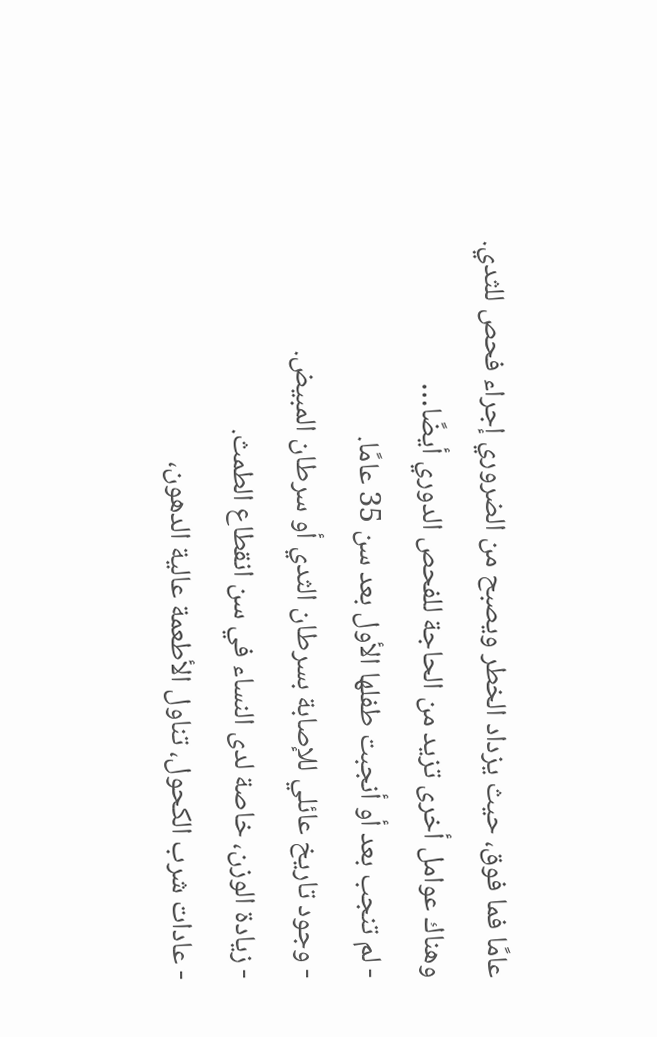عامًا فما فوق، حيث يزداد الخطر ويصبح من الضروري إجراء فحص للثدي. وهناك عوامل أخرى تزيد من الحاجة للفحص الدوري أيضًا…
- لم تنجب بعد أو أنجبت طفلها الأول بعد سن 35 عامًا.
- وجود تاريخ عائلي للإصابة بسرطان الثدي أو سرطان المبيض.
- زيادة الوزن، خاصة لدى النساء في سن انقطاع الطمث.
- عادات شرب الكحول، تناول الأطعمة عالية الدهون،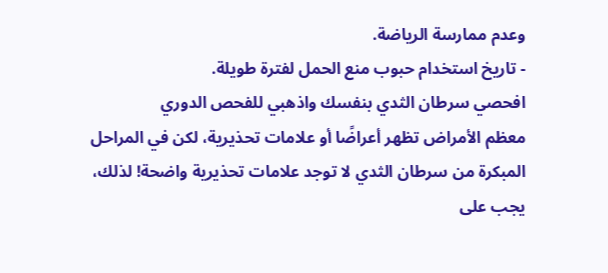وعدم ممارسة الرياضة.
- تاريخ استخدام حبوب منع الحمل لفترة طويلة.
افحصي سرطان الثدي بنفسك واذهبي للفحص الدوري
معظم الأمراض تظهر أعراضًا أو علامات تحذيرية، لكن في المراحل المبكرة من سرطان الثدي لا توجد علامات تحذيرية واضحة! لذلك، يجب على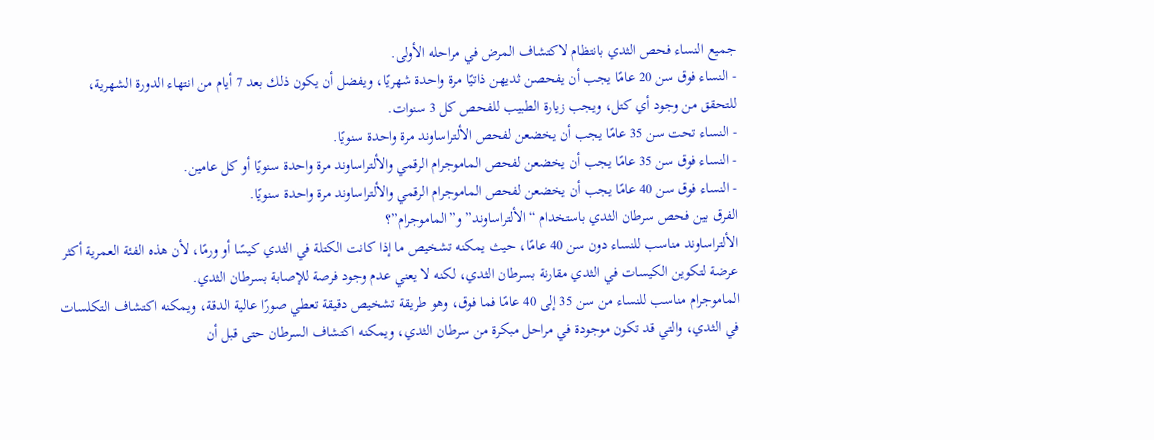جميع النساء فحص الثدي بانتظام لاكتشاف المرض في مراحله الأولى.
- النساء فوق سن 20 عامًا يجب أن يفحصن ثديهن ذاتيًا مرة واحدة شهريًا، ويفضل أن يكون ذلك بعد 7 أيام من انتهاء الدورة الشهرية، للتحقق من وجود أي كتل، ويجب زيارة الطبيب للفحص كل 3 سنوات.
- النساء تحت سن 35 عامًا يجب أن يخضعن لفحص الألتراساوند مرة واحدة سنويًا.
- النساء فوق سن 35 عامًا يجب أن يخضعن لفحص الماموجرام الرقمي والألتراساوند مرة واحدة سنويًا أو كل عامين.
- النساء فوق سن 40 عامًا يجب أن يخضعن لفحص الماموجرام الرقمي والألتراساوند مرة واحدة سنويًا.
الفرق بين فحص سرطان الثدي باستخدام “الألتراساوند” و”الماموجرام”؟
الألتراساوند مناسب للنساء دون سن 40 عامًا، حيث يمكنه تشخيص ما إذا كانت الكتلة في الثدي كيسًا أو ورمًا، لأن هذه الفئة العمرية أكثر عرضة لتكوين الكيسات في الثدي مقارنة بسرطان الثدي، لكنه لا يعني عدم وجود فرصة للإصابة بسرطان الثدي.
الماموجرام مناسب للنساء من سن 35 إلى 40 عامًا فما فوق، وهو طريقة تشخيص دقيقة تعطي صورًا عالية الدقة، ويمكنه اكتشاف التكلسات في الثدي، والتي قد تكون موجودة في مراحل مبكرة من سرطان الثدي، ويمكنه اكتشاف السرطان حتى قبل أن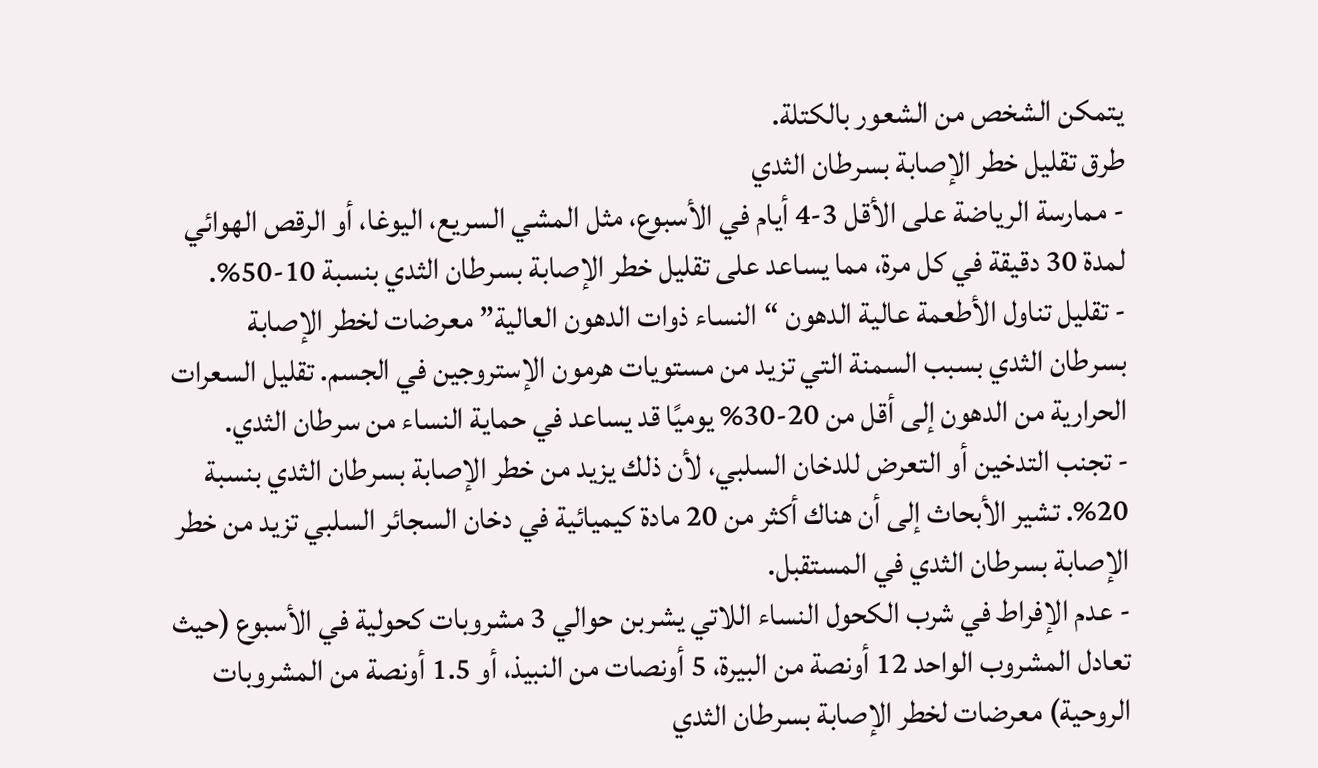يتمكن الشخص من الشعور بالكتلة.
طرق تقليل خطر الإصابة بسرطان الثدي
- ممارسة الرياضة على الأقل 3-4 أيام في الأسبوع، مثل المشي السريع، اليوغا، أو الرقص الهوائي لمدة 30 دقيقة في كل مرة، مما يساعد على تقليل خطر الإصابة بسرطان الثدي بنسبة 10-50%.
- تقليل تناول الأطعمة عالية الدهون “النساء ذوات الدهون العالية” معرضات لخطر الإصابة بسرطان الثدي بسبب السمنة التي تزيد من مستويات هرمون الإستروجين في الجسم. تقليل السعرات الحرارية من الدهون إلى أقل من 20-30% يوميًا قد يساعد في حماية النساء من سرطان الثدي.
- تجنب التدخين أو التعرض للدخان السلبي، لأن ذلك يزيد من خطر الإصابة بسرطان الثدي بنسبة 20%. تشير الأبحاث إلى أن هناك أكثر من 20 مادة كيميائية في دخان السجائر السلبي تزيد من خطر الإصابة بسرطان الثدي في المستقبل.
- عدم الإفراط في شرب الكحول النساء اللاتي يشربن حوالي 3 مشروبات كحولية في الأسبوع (حيث تعادل المشروب الواحد 12 أونصة من البيرة، 5 أونصات من النبيذ، أو 1.5 أونصة من المشروبات الروحية) معرضات لخطر الإصابة بسرطان الثدي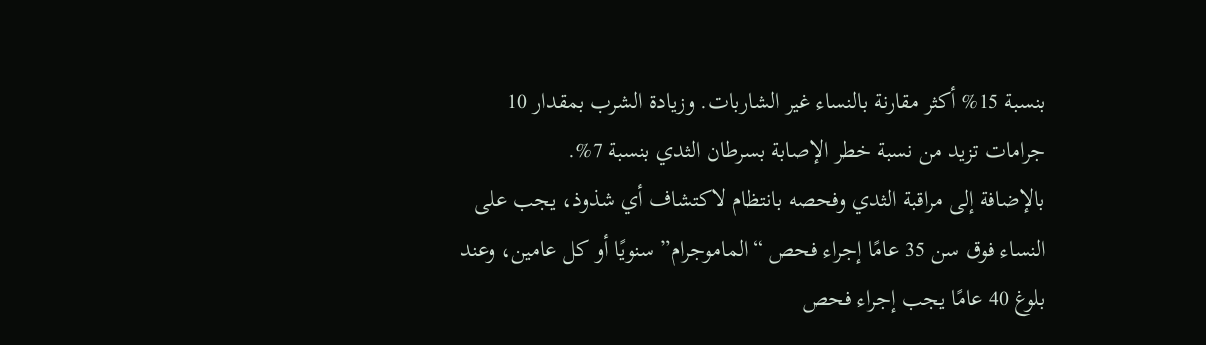بنسبة 15% أكثر مقارنة بالنساء غير الشاربات. وزيادة الشرب بمقدار 10 جرامات تزيد من نسبة خطر الإصابة بسرطان الثدي بنسبة 7%.
بالإضافة إلى مراقبة الثدي وفحصه بانتظام لاكتشاف أي شذوذ، يجب على النساء فوق سن 35 عامًا إجراء فحص “الماموجرام” سنويًا أو كل عامين، وعند بلوغ 40 عامًا يجب إجراء فحص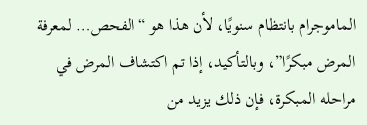الماموجرام بانتظام سنويًا، لأن هذا هو “الفحص… لمعرفة المرض مبكرًا”، وبالتأكيد، إذا تم اكتشاف المرض في مراحله المبكرة، فإن ذلك يزيد من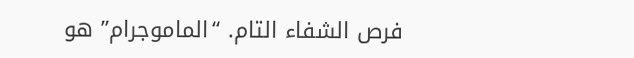فرص الشفاء التام. “الماموجرام” هو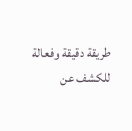طريقة دقيقة وفعالة للكشف عن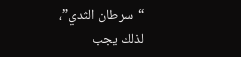“سرطان الثدي”، لذلك يجب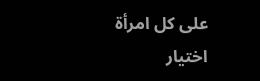على كل امرأة اختيار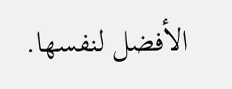الأفضل لنفسها.